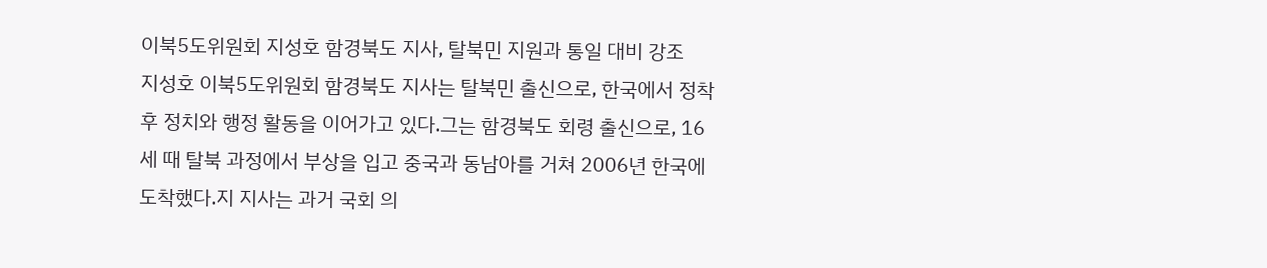이북5도위원회 지성호 함경북도 지사, 탈북민 지원과 통일 대비 강조
지성호 이북5도위원회 함경북도 지사는 탈북민 출신으로, 한국에서 정착 후 정치와 행정 활동을 이어가고 있다.그는 함경북도 회령 출신으로, 16세 때 탈북 과정에서 부상을 입고 중국과 동남아를 거쳐 2006년 한국에 도착했다.지 지사는 과거 국회 의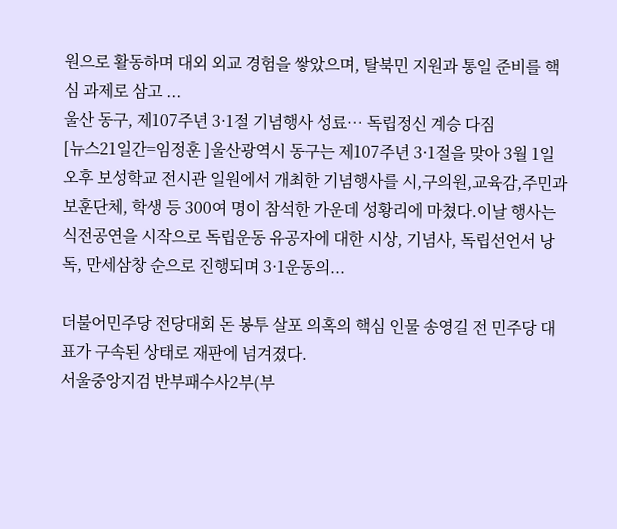원으로 활동하며 대외 외교 경험을 쌓았으며, 탈북민 지원과 통일 준비를 핵심 과제로 삼고 ...
울산 동구, 제107주년 3·1절 기념행사 성료… 독립정신 계승 다짐
[뉴스21일간=임정훈 ]울산광역시 동구는 제107주년 3·1절을 맞아 3월 1일 오후 보성학교 전시관 일원에서 개최한 기념행사를 시,구의원,교육감,주민과 보훈단체, 학생 등 300여 명이 참석한 가운데 성황리에 마쳤다.이날 행사는 식전공연을 시작으로 독립운동 유공자에 대한 시상, 기념사, 독립선언서 낭독, 만세삼창 순으로 진행되며 3·1운동의...

더불어민주당 전당대회 돈 봉투 살포 의혹의 핵심 인물 송영길 전 민주당 대표가 구속된 상태로 재판에 넘겨졌다.
서울중앙지검 반부패수사2부(부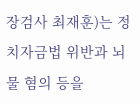장검사 최재훈)는 정치자금법 위반과 뇌물 혐의 등을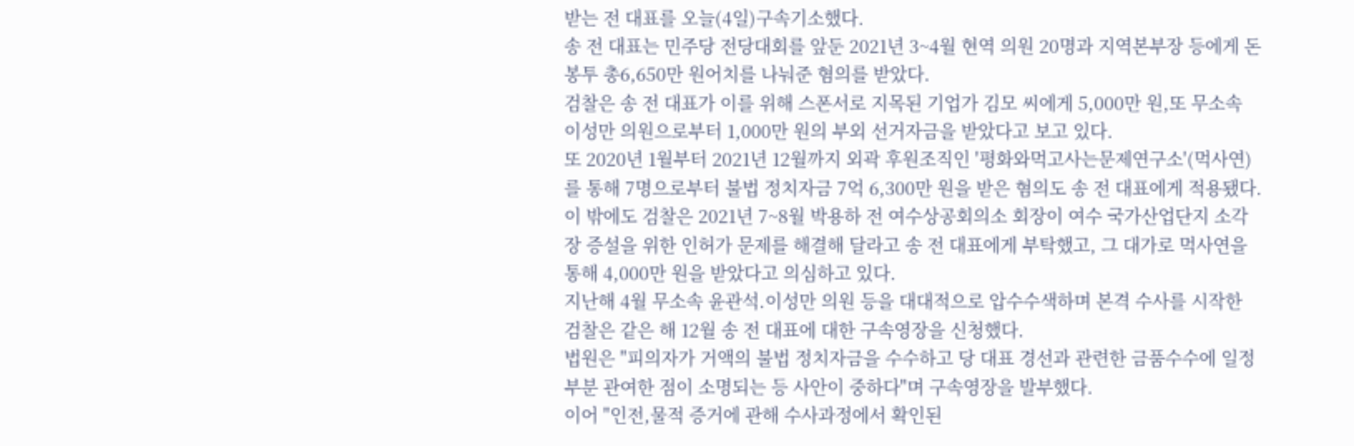받는 전 대표를 오늘(4일)구속기소했다.
송 전 대표는 민주당 전당대회를 앞둔 2021년 3~4월 현역 의원 20명과 지역본부장 등에게 돈 봉투 총6,650만 원어치를 나눠준 혐의를 받았다.
검찰은 송 전 대표가 이를 위해 스폰서로 지목된 기업가 김모 씨에게 5,000만 원,또 무소속 이성만 의원으로부터 1,000만 원의 부외 선거자금을 받았다고 보고 있다.
또 2020년 1월부터 2021년 12월까지 외곽 후원조직인 '평화와먹고사는문제연구소'(먹사연)를 통해 7명으로부터 불법 정치자금 7억 6,300만 원을 받은 혐의도 송 전 대표에게 적용됐다.
이 밖에도 검찰은 2021년 7~8월 박용하 전 여수상공회의소 회장이 여수 국가산업단지 소각장 증설을 위한 인허가 문제를 해결해 달라고 송 전 대표에게 부탁했고, 그 대가로 먹사연을 통해 4,000만 원을 받았다고 의심하고 있다.
지난해 4월 무소속 윤관석.이성만 의원 등을 대대적으로 압수수색하며 본격 수사를 시작한 검찰은 같은 해 12월 송 전 대표에 대한 구속영장을 신청했다.
법원은 "피의자가 거액의 불법 정치자금을 수수하고 당 대표 경선과 관련한 금품수수에 일정 부분 관여한 점이 소명되는 등 사안이 중하다"며 구속영장을 발부했다.
이어 "인전,물적 증거에 관해 수사과정에서 확인된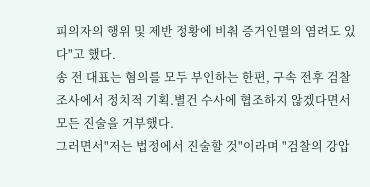피의자의 행위 및 제반 정황에 비춰 증거인멸의 염려도 있다"고 했다.
송 전 대표는 혐의를 모두 부인하는 한편, 구속 전후 검찰 조사에서 정치적 기획.별건 수사에 협조하지 않겠다면서 모든 진술을 거부했다.
그러면서"저는 법정에서 진술할 것"이라며 "검찰의 강압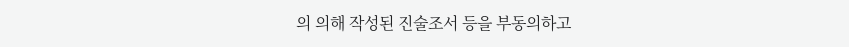의 의해 작성된 진술조서 등을 부동의하고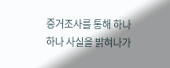증거조사를 통해 하나하나 사실을 밝혀나가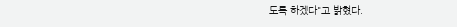도록 하겠다"고 밝혔다.